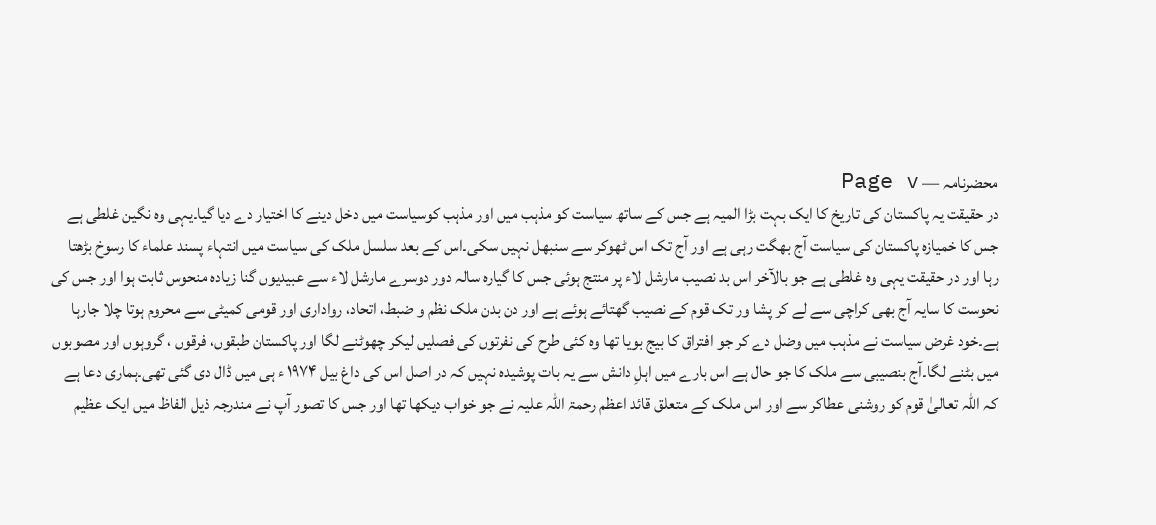محضرنامہ — Page v
در حقیقت یہ پاکستان کی تاریخ کا ایک بہت بڑا المیہ ہے جس کے ساتھ سیاست کو مذہب میں اور مذہب کوسیاست میں دخل دینے کا اختیار دے دیا گیا۔یہی وہ نگین غلطی ہے جس کا خمیازہ پاکستان کی سیاست آج بھگت رہی ہے اور آج تک اس ٹھوکر سے سنبھل نہیں سکی۔اس کے بعد سلسل ملک کی سیاست میں انتہاء پسند علماء کا رسوخ بڑھتا رہا اور در حقیقت یہی وہ غلطی ہے جو بالآخر اس بد نصیب مارشل لاء پر منتج ہوئی جس کا گیارہ سالہ دور دوسرے مارشل لاء سے عبیدیوں گنا زیادہ منحوس ثابت ہوا اور جس کی نحوست کا سایہ آج بھی کراچی سے لے کر پشا ور تک قوم کے نصیب گھتائے ہوئے ہے اور دن بدن ملک نظم و ضبط، اتحاد، رواداری اور قومی کمیٹی سے محروم ہوتا چلا جارہا ہے۔خود غرض سیاست نے مذہب میں وضل دے کر جو افتراق کا بیج بویا تھا وہ کئی طرح کی نفرتوں کی فصلیں لیکر چھوٹنے لگا اور پاکستان طبقوں، فرقوں ، گروہوں اور مصوبوں میں بٹنے لگا۔آج بنصیبی سے ملک کا جو حال ہے اس بارے میں اہلِ دانش سے یہ بات پوشیدہ نہیں کہ در اصل اس کی داغ بیل ۱۹۷۴ ء ہی میں ڈال دی گئی تھی۔ہماری دعا ہے کہ اللہ تعالیٰ قوم کو روشنی عطاکر سے اور اس ملک کے متعلق قائد اعظم رحمۃ اللہ علیہ نے جو خواب دیکھا تھا اور جس کا تصور آپ نے مندرجہ ذیل الفاظ میں ایک عظیم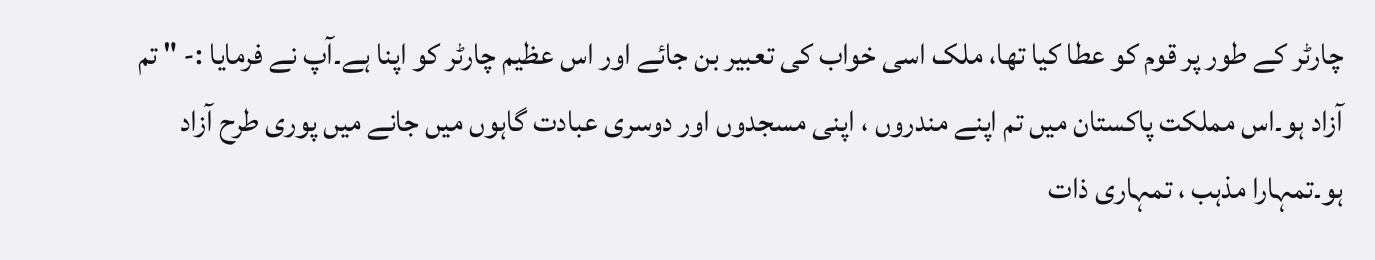چارٹر کے طور پر قوم کو عطا کیا تھا، ملک اسی خواب کی تعبیر بن جائے اور اس عظیم چارٹر کو اپنا ہے۔آپ نے فرمایا :- " تم آزاد ہو۔اس مملکت پاکستان میں تم اپنے مندروں ، اپنی مسجدوں اور دوسری عبادت گاہوں میں جانے میں پوری طرح آزاد ہو۔تمہارا مذہب ، تمہاری ذات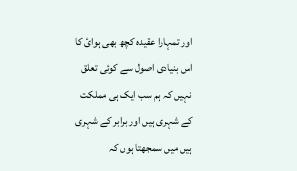اور تمہارا عقیدہ کچھ بھی ہوائ کا اس بنیادی اصول سے کوئی تعلق نہیں کہ ہم سب ایک ہی مملکت کے شہری ہیں اور برابر کے شہری ہیں میں سمجھتا ہوں کہ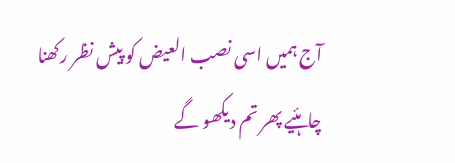آج ہمیں اسی نصب العیض کو پیش نظر رکھنا چاہئیے پھر تم دیکھو گے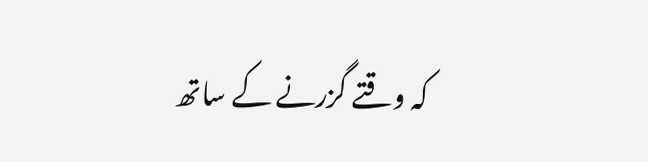کہ وقتے گزرنے کے ساتھ